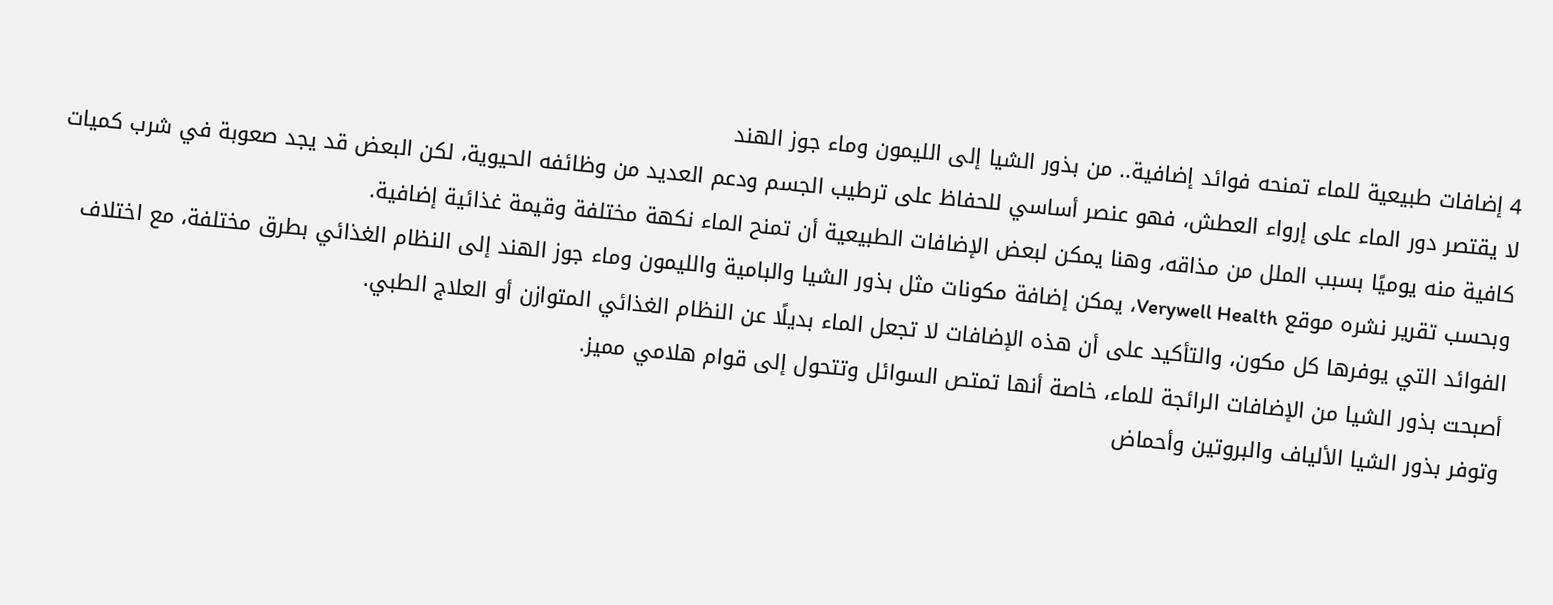4 إضافات طبيعية للماء تمنحه فوائد إضافية.. من بذور الشيا إلى الليمون وماء جوز الهند
لا يقتصر دور الماء على إرواء العطش، فهو عنصر أساسي للحفاظ على ترطيب الجسم ودعم العديد من وظائفه الحيوية، لكن البعض قد يجد صعوبة في شرب كميات كافية منه يوميًا بسبب الملل من مذاقه، وهنا يمكن لبعض الإضافات الطبيعية أن تمنح الماء نكهة مختلفة وقيمة غذائية إضافية.
وبحسب تقرير نشره موقع Verywell Health، يمكن إضافة مكونات مثل بذور الشيا والبامية والليمون وماء جوز الهند إلى النظام الغذائي بطرق مختلفة، مع اختلاف الفوائد التي يوفرها كل مكون، والتأكيد على أن هذه الإضافات لا تجعل الماء بديلًا عن النظام الغذائي المتوازن أو العلاج الطبي.
أصبحت بذور الشيا من الإضافات الرائجة للماء، خاصة أنها تمتص السوائل وتتحول إلى قوام هلامي مميز.
وتوفر بذور الشيا الألياف والبروتين وأحماض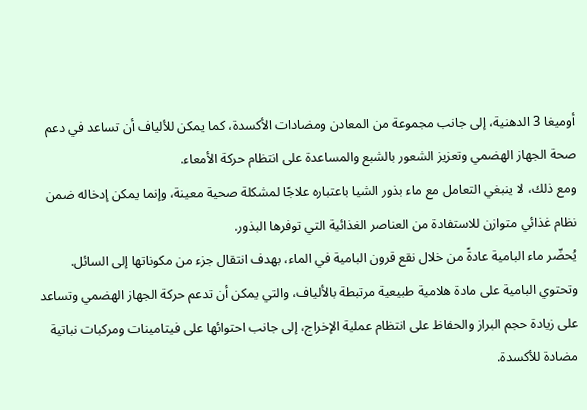أوميغا 3 الدهنية، إلى جانب مجموعة من المعادن ومضادات الأكسدة، كما يمكن للألياف أن تساعد في دعم صحة الجهاز الهضمي وتعزيز الشعور بالشبع والمساعدة على انتظام حركة الأمعاء.
ومع ذلك، لا ينبغي التعامل مع ماء بذور الشيا باعتباره علاجًا لمشكلة صحية معينة، وإنما يمكن إدخاله ضمن نظام غذائي متوازن للاستفادة من العناصر الغذائية التي توفرها البذور.
يُحضّر ماء البامية عادةً من خلال نقع قرون البامية في الماء، بهدف انتقال جزء من مكوناتها إلى السائل.
وتحتوي البامية على مادة هلامية طبيعية مرتبطة بالألياف، والتي يمكن أن تدعم حركة الجهاز الهضمي وتساعد على زيادة حجم البراز والحفاظ على انتظام عملية الإخراج، إلى جانب احتوائها على فيتامينات ومركبات نباتية مضادة للأكسدة.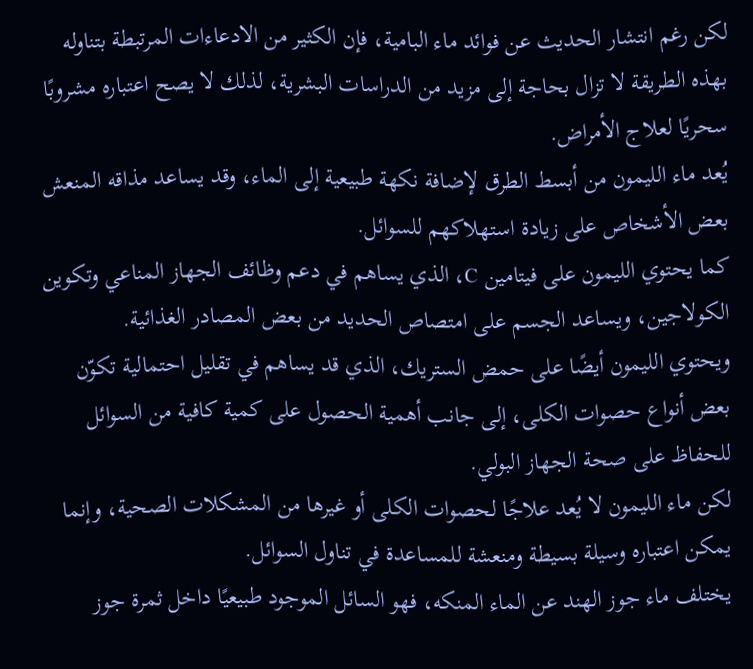لكن رغم انتشار الحديث عن فوائد ماء البامية، فإن الكثير من الادعاءات المرتبطة بتناوله بهذه الطريقة لا تزال بحاجة إلى مزيد من الدراسات البشرية، لذلك لا يصح اعتباره مشروبًا سحريًا لعلاج الأمراض.
يُعد ماء الليمون من أبسط الطرق لإضافة نكهة طبيعية إلى الماء، وقد يساعد مذاقه المنعش بعض الأشخاص على زيادة استهلاكهم للسوائل.
كما يحتوي الليمون على فيتامين C، الذي يساهم في دعم وظائف الجهاز المناعي وتكوين الكولاجين، ويساعد الجسم على امتصاص الحديد من بعض المصادر الغذائية.
ويحتوي الليمون أيضًا على حمض الستريك، الذي قد يساهم في تقليل احتمالية تكوّن بعض أنواع حصوات الكلى، إلى جانب أهمية الحصول على كمية كافية من السوائل للحفاظ على صحة الجهاز البولي.
لكن ماء الليمون لا يُعد علاجًا لحصوات الكلى أو غيرها من المشكلات الصحية، وإنما يمكن اعتباره وسيلة بسيطة ومنعشة للمساعدة في تناول السوائل.
يختلف ماء جوز الهند عن الماء المنكه، فهو السائل الموجود طبيعيًا داخل ثمرة جوز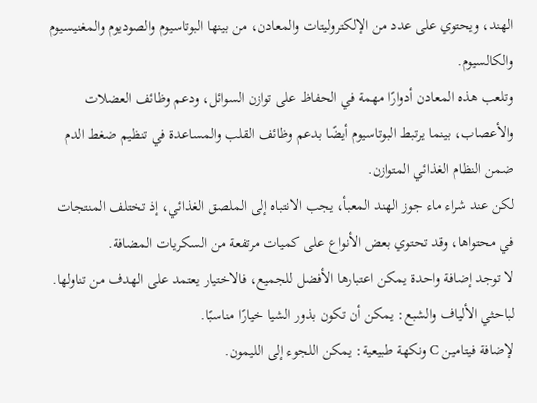الهند، ويحتوي على عدد من الإلكتروليتات والمعادن، من بينها البوتاسيوم والصوديوم والمغنيسيوم والكالسيوم.
وتلعب هذه المعادن أدوارًا مهمة في الحفاظ على توازن السوائل، ودعم وظائف العضلات والأعصاب، بينما يرتبط البوتاسيوم أيضًا بدعم وظائف القلب والمساعدة في تنظيم ضغط الدم ضمن النظام الغذائي المتوازن.
لكن عند شراء ماء جوز الهند المعبأ، يجب الانتباه إلى الملصق الغذائي، إذ تختلف المنتجات في محتواها، وقد تحتوي بعض الأنواع على كميات مرتفعة من السكريات المضافة.
لا توجد إضافة واحدة يمكن اعتبارها الأفضل للجميع، فالاختيار يعتمد على الهدف من تناولها.
لباحثي الألياف والشبع: يمكن أن تكون بذور الشيا خيارًا مناسبًا.
لإضافة فيتامين C ونكهة طبيعية: يمكن اللجوء إلى الليمون.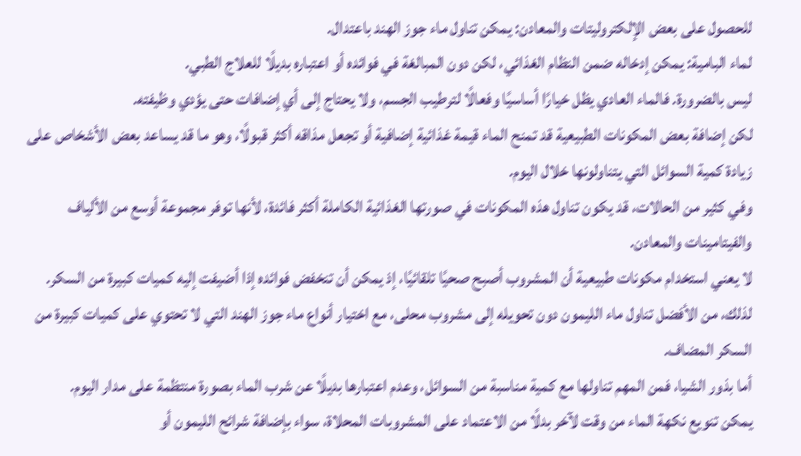للحصول على بعض الإلكتروليتات والمعادن: يمكن تناول ماء جوز الهند باعتدال.
لماء البامية: يمكن إدخاله ضمن النظام الغذائي، لكن دون المبالغة في فوائده أو اعتباره بديلًا للعلاج الطبي.
ليس بالضرورة. فالماء العادي يظل خيارًا أساسيًا وفعالًا لترطيب الجسم، ولا يحتاج إلى أي إضافات حتى يؤدي وظيفته.
لكن إضافة بعض المكونات الطبيعية قد تمنح الماء قيمة غذائية إضافية أو تجعل مذاقه أكثر قبولًا، وهو ما قد يساعد بعض الأشخاص على زيادة كمية السوائل التي يتناولونها خلال اليوم.
وفي كثير من الحالات، قد يكون تناول هذه المكونات في صورتها الغذائية الكاملة أكثر فائدة، لأنها توفر مجموعة أوسع من الألياف والفيتامينات والمعادن.
لا يعني استخدام مكونات طبيعية أن المشروب أصبح صحيًا تلقائيًا، إذ يمكن أن تنخفض فوائده إذا أضيفت إليه كميات كبيرة من السكر.
لذلك، من الأفضل تناول ماء الليمون دون تحويله إلى مشروب محلى، مع اختيار أنواع ماء جوز الهند التي لا تحتوي على كميات كبيرة من السكر المضاف.
أما بذور الشيا، فمن المهم تناولها مع كمية مناسبة من السوائل، وعدم اعتبارها بديلًا عن شرب الماء بصورة منتظمة على مدار اليوم.
يمكن تنويع نكهة الماء من وقت لآخر بدلًا من الاعتماد على المشروبات المحلاة، سواء بإضافة شرائح الليمون أو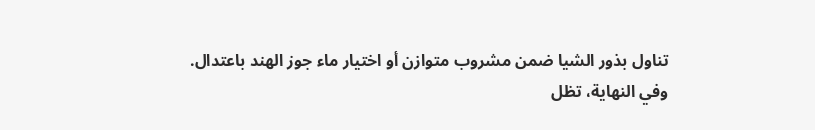تناول بذور الشيا ضمن مشروب متوازن أو اختيار ماء جوز الهند باعتدال.
وفي النهاية، تظل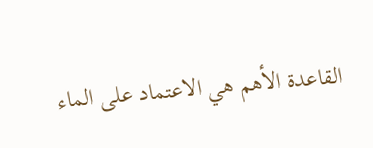القاعدة الأهم هي الاعتماد على الماء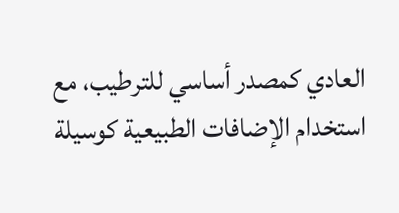العادي كمصدر أساسي للترطيب، مع استخدام الإضافات الطبيعية كوسيلة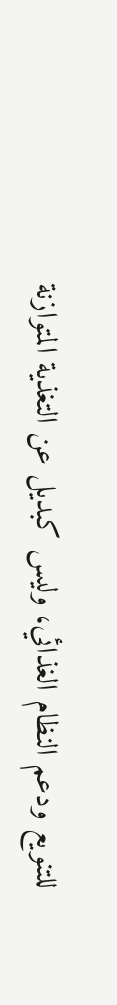للتنويع ودعم النظام الغذائي، وليس كبديل عن التغذية المتوازنة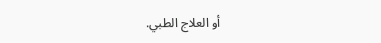أو العلاج الطبي.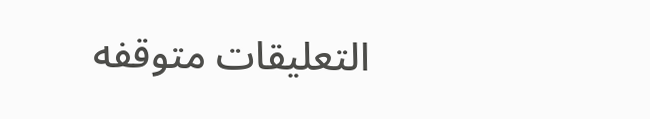التعليقات متوقفه